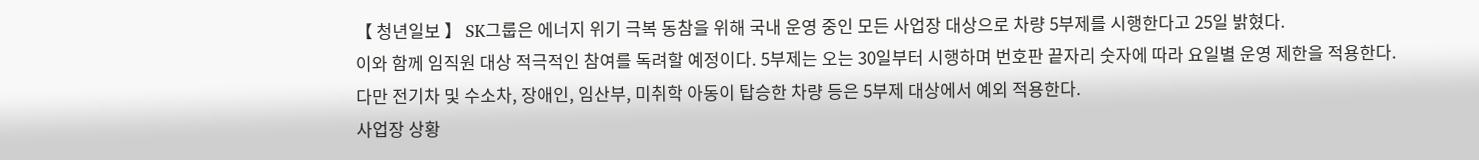【 청년일보 】 SK그룹은 에너지 위기 극복 동참을 위해 국내 운영 중인 모든 사업장 대상으로 차량 5부제를 시행한다고 25일 밝혔다.
이와 함께 임직원 대상 적극적인 참여를 독려할 예정이다. 5부제는 오는 30일부터 시행하며 번호판 끝자리 숫자에 따라 요일별 운영 제한을 적용한다.
다만 전기차 및 수소차, 장애인, 임산부, 미취학 아동이 탑승한 차량 등은 5부제 대상에서 예외 적용한다.
사업장 상황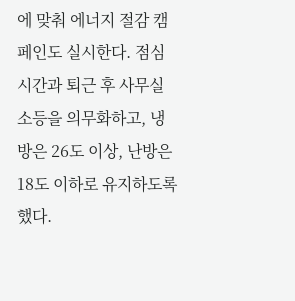에 맞춰 에너지 절감 캠페인도 실시한다. 점심시간과 퇴근 후 사무실 소등을 의무화하고, 냉방은 26도 이상, 난방은 18도 이하로 유지하도록 했다.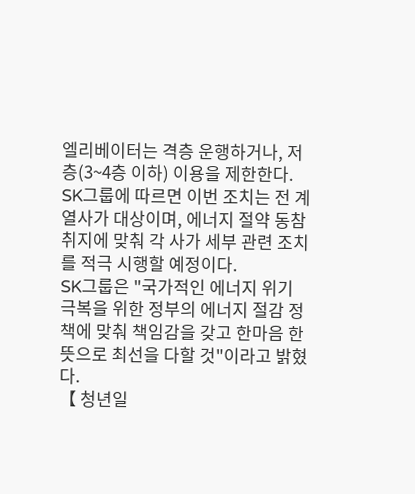엘리베이터는 격층 운행하거나, 저층(3~4층 이하) 이용을 제한한다.
SK그룹에 따르면 이번 조치는 전 계열사가 대상이며, 에너지 절약 동참 취지에 맞춰 각 사가 세부 관련 조치를 적극 시행할 예정이다.
SK그룹은 "국가적인 에너지 위기 극복을 위한 정부의 에너지 절감 정책에 맞춰 책임감을 갖고 한마음 한뜻으로 최선을 다할 것"이라고 밝혔다.
【 청년일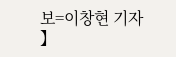보=이창현 기자 】